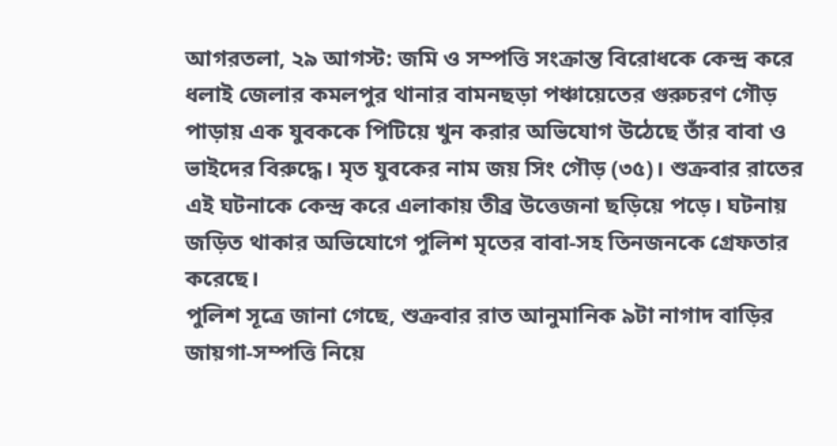আগরতলা, ২৯ আগস্ট: জমি ও সম্পত্তি সংক্রান্ত বিরোধকে কেন্দ্র করে ধলাই জেলার কমলপুর থানার বামনছড়া পঞ্চায়েতের গুরুচরণ গৌড় পাড়ায় এক যুবককে পিটিয়ে খুন করার অভিযোগ উঠেছে তাঁর বাবা ও ভাইদের বিরুদ্ধে। মৃত যুবকের নাম জয় সিং গৌড় (৩৫)। শুক্রবার রাতের এই ঘটনাকে কেন্দ্র করে এলাকায় তীব্র উত্তেজনা ছড়িয়ে পড়ে। ঘটনায় জড়িত থাকার অভিযোগে পুলিশ মৃতের বাবা-সহ তিনজনকে গ্রেফতার করেছে।
পুলিশ সূত্রে জানা গেছে, শুক্রবার রাত আনুমানিক ৯টা নাগাদ বাড়ির জায়গা-সম্পত্তি নিয়ে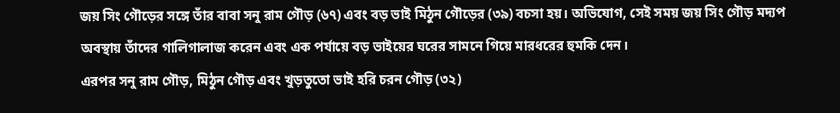জয় সিং গৌড়ের সঙ্গে তাঁর বাবা সনু রাম গৌড় (৬৭) এবং বড় ভাই মিঠুন গৌড়ের (৩৯) বচসা হয়। অভিযোগ, সেই সময় জয় সিং গৌড় মদ্যপ অবস্থায় তাঁদের গালিগালাজ করেন এবং এক পর্যায়ে বড় ভাইয়ের ঘরের সামনে গিয়ে মারধরের হুমকি দেন।
এরপর সনু রাম গৌড়, মিঠুন গৌড় এবং খুড়তুতো ভাই হরি চরন গৌড় (৩২)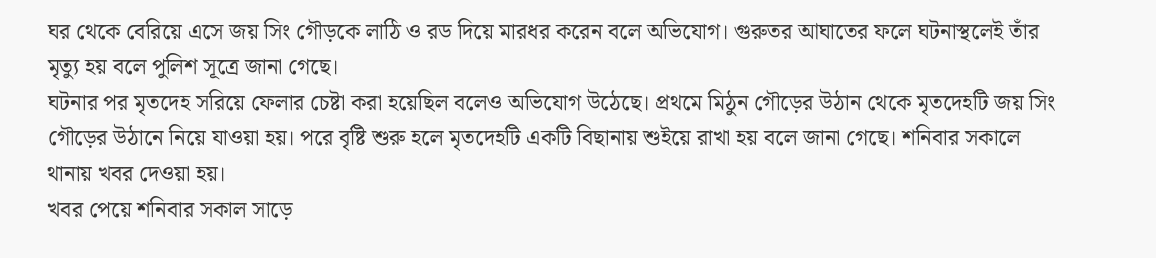ঘর থেকে বেরিয়ে এসে জয় সিং গৌড়কে লাঠি ও রড দিয়ে মারধর করেন বলে অভিযোগ। গুরুতর আঘাতের ফলে ঘটনাস্থলেই তাঁর মৃত্যু হয় বলে পুলিশ সূত্রে জানা গেছে।
ঘটনার পর মৃতদেহ সরিয়ে ফেলার চেষ্টা করা হয়েছিল বলেও অভিযোগ উঠেছে। প্রথমে মিঠুন গৌড়ের উঠান থেকে মৃতদেহটি জয় সিং গৌড়ের উঠানে নিয়ে যাওয়া হয়। পরে বৃষ্টি শুরু হলে মৃতদেহটি একটি বিছানায় শুইয়ে রাখা হয় বলে জানা গেছে। শনিবার সকালে থানায় খবর দেওয়া হয়।
খবর পেয়ে শনিবার সকাল সাড়ে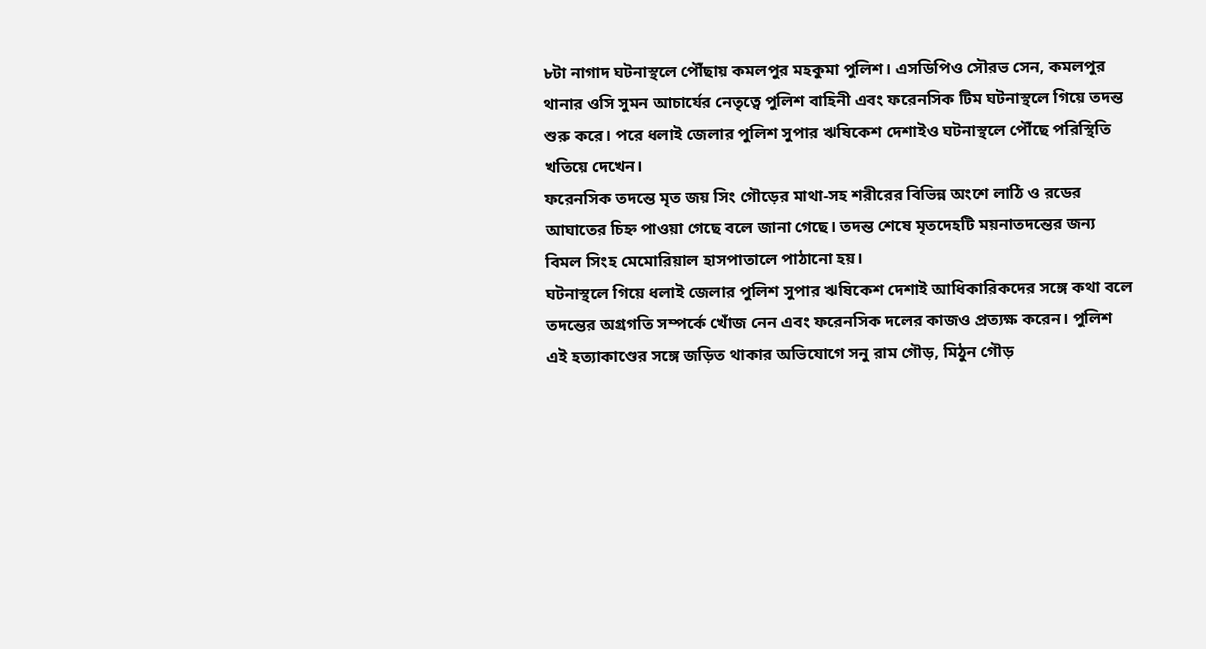৮টা নাগাদ ঘটনাস্থলে পৌঁছায় কমলপুর মহকুমা পুলিশ। এসডিপিও সৌরভ সেন, কমলপুর থানার ওসি সুমন আচার্যের নেতৃত্বে পুলিশ বাহিনী এবং ফরেনসিক টিম ঘটনাস্থলে গিয়ে তদন্ত শুরু করে। পরে ধলাই জেলার পুলিশ সুপার ঋষিকেশ দেশাইও ঘটনাস্থলে পৌঁছে পরিস্থিতি খতিয়ে দেখেন।
ফরেনসিক তদন্তে মৃত জয় সিং গৌড়ের মাথা-সহ শরীরের বিভিন্ন অংশে লাঠি ও রডের আঘাতের চিহ্ন পাওয়া গেছে বলে জানা গেছে। তদন্ত শেষে মৃতদেহটি ময়নাতদন্তের জন্য বিমল সিংহ মেমোরিয়াল হাসপাতালে পাঠানো হয়।
ঘটনাস্থলে গিয়ে ধলাই জেলার পুলিশ সুপার ঋষিকেশ দেশাই আধিকারিকদের সঙ্গে কথা বলে তদন্তের অগ্রগতি সম্পর্কে খোঁজ নেন এবং ফরেনসিক দলের কাজও প্রত্যক্ষ করেন। পুলিশ এই হত্যাকাণ্ডের সঙ্গে জড়িত থাকার অভিযোগে সনু রাম গৌড়, মিঠুন গৌড়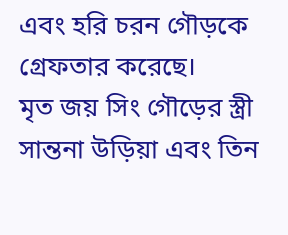এবং হরি চরন গৌড়কে গ্রেফতার করেছে।
মৃত জয় সিং গৌড়ের স্ত্রী সান্তনা উড়িয়া এবং তিন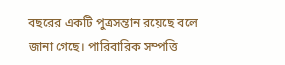বছরের একটি পুত্রসন্তান রয়েছে বলে জানা গেছে। পারিবারিক সম্পত্তি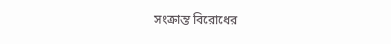সংক্রান্ত বিরোধের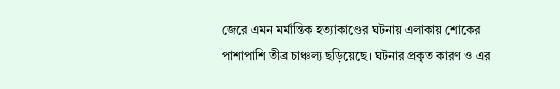জেরে এমন মর্মান্তিক হত্যাকাণ্ডের ঘটনায় এলাকায় শোকের পাশাপাশি তীব্র চাঞ্চল্য ছড়িয়েছে। ঘটনার প্রকৃত কারণ ও এর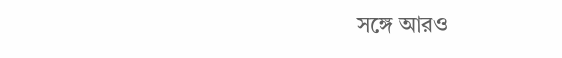সঙ্গে আরও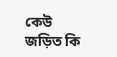কেউ জড়িত কি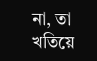না, তা খতিয়ে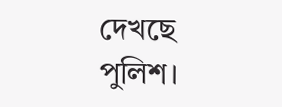দেখছে পুলিশ।